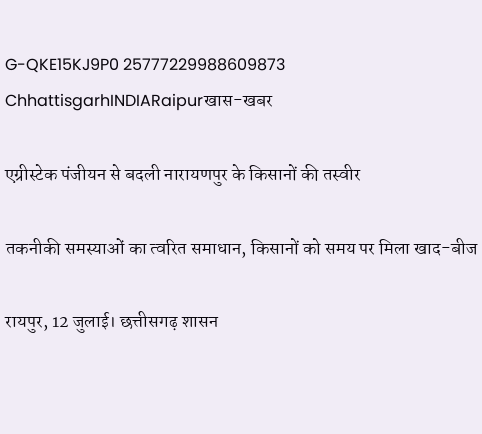G-QKE15KJ9P0 25777229988609873
ChhattisgarhINDIARaipurखास-खबर

एग्रीस्टेक पंजीयन से बदली नारायणपुर के किसानों की तस्वीर

तकनीकी समस्याओं का त्वरित समाधान, किसानों को समय पर मिला खाद-बीज

रायपुर, 12 जुलाई। छत्तीसगढ़ शासन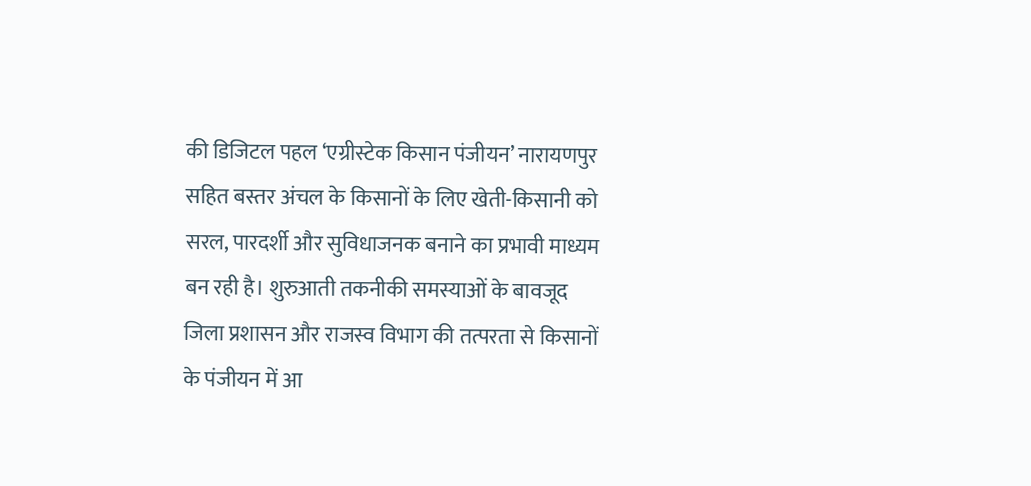की डिजिटल पहल ‘एग्रीस्टेक किसान पंजीयन’ नारायणपुर सहित बस्तर अंचल के किसानों के लिए खेती-किसानी को सरल, पारदर्शी और सुविधाजनक बनाने का प्रभावी माध्यम बन रही है। शुरुआती तकनीकी समस्याओं के बावजूद जिला प्रशासन और राजस्व विभाग की तत्परता से किसानों के पंजीयन में आ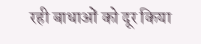रही बाधाओं को दूर किया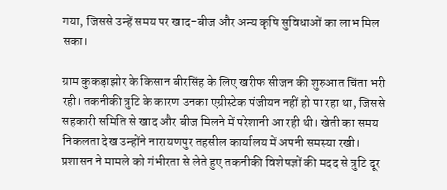गया, जिससे उन्हें समय पर खाद-बीज और अन्य कृषि सुविधाओं का लाभ मिल सका।

ग्राम कुकड़ाझोर के किसान बीरसिंह के लिए खरीफ सीजन की शुरुआत चिंता भरी रही। तकनीकी त्रुटि के कारण उनका एग्रीस्टेक पंजीयन नहीं हो पा रहा था, जिससे सहकारी समिति से खाद और बीज मिलने में परेशानी आ रही थी। खेती का समय निकलता देख उन्होंने नारायणपुर तहसील कार्यालय में अपनी समस्या रखी। प्रशासन ने मामले को गंभीरता से लेते हुए तकनीकी विशेषज्ञों की मदद से त्रुटि दूर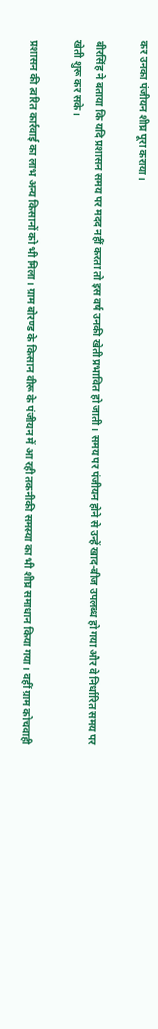कर उनका पंजीयन शीघ्र पूरा कराया।

बीरसिंह ने बताया कि यदि प्रशासन समय पर मदद नहीं करता तो इस वर्ष उनकी खेती प्रभावित हो जाती। समय पर पंजीयन होने से उन्हें खाद-बीज उपलब्ध हो गया और वे निर्धारित समय पर खेती शुरू कर सके।

प्रशासन की त्वरित कार्रवाई का लाभ अन्य किसानों को भी मिला। ग्राम बोरण्ड के किसान वीरू के पंजीयन में आ रही तकनीकी समस्या का भी शीघ्र समाधान किया गया। वहीं ग्राम कोचवाही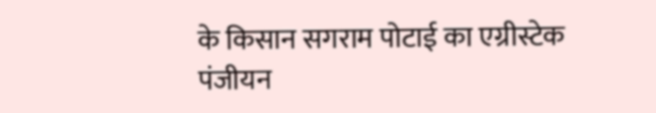के किसान सगराम पोटाई का एग्रीस्टेक पंजीयन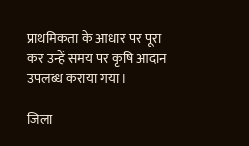प्राथमिकता के आधार पर पूरा कर उन्हें समय पर कृषि आदान उपलब्ध कराया गया।

जिला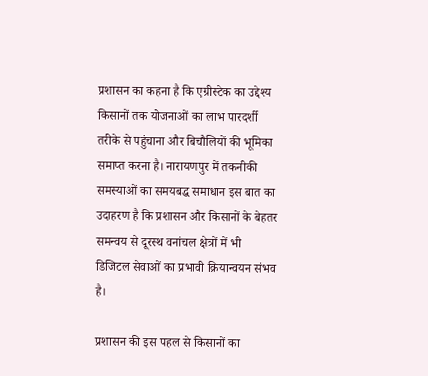प्रशासन का कहना है कि एग्रीस्टेक का उद्देश्य किसानों तक योजनाओं का लाभ पारदर्शी तरीके से पहुंचाना और बिचौलियों की भूमिका समाप्त करना है। नारायणपुर में तकनीकी समस्याओं का समयबद्ध समाधान इस बात का उदाहरण है कि प्रशासन और किसानों के बेहतर समन्वय से दूरस्थ वनांचल क्षेत्रों में भी डिजिटल सेवाओं का प्रभावी क्रियान्वयन संभव है।

प्रशासन की इस पहल से किसानों का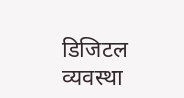डिजिटल व्यवस्था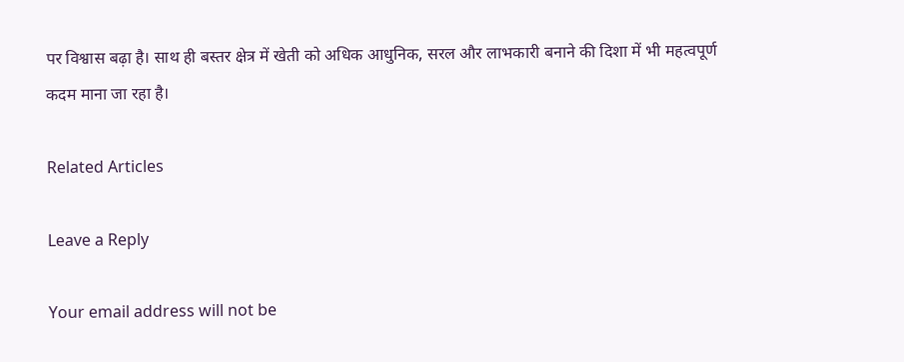पर विश्वास बढ़ा है। साथ ही बस्तर क्षेत्र में खेती को अधिक आधुनिक, सरल और लाभकारी बनाने की दिशा में भी महत्वपूर्ण कदम माना जा रहा है।

Related Articles

Leave a Reply

Your email address will not be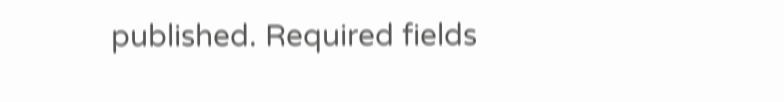published. Required fields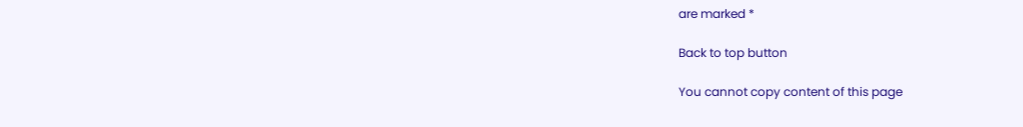are marked *

Back to top button

You cannot copy content of this page